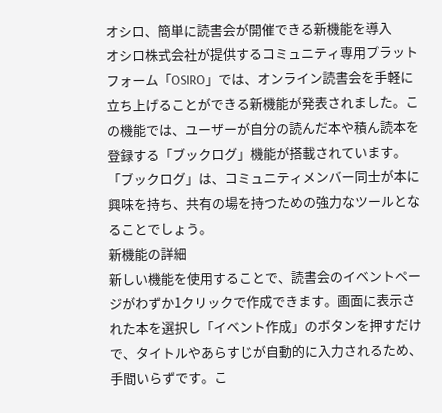オシロ、簡単に読書会が開催できる新機能を導入
オシロ株式会社が提供するコミュニティ専用プラットフォーム「OSIRO」では、オンライン読書会を手軽に立ち上げることができる新機能が発表されました。この機能では、ユーザーが自分の読んだ本や積ん読本を登録する「ブックログ」機能が搭載されています。「ブックログ」は、コミュニティメンバー同士が本に興味を持ち、共有の場を持つための強力なツールとなることでしょう。
新機能の詳細
新しい機能を使用することで、読書会のイベントページがわずか1クリックで作成できます。画面に表示された本を選択し「イベント作成」のボタンを押すだけで、タイトルやあらすじが自動的に入力されるため、手間いらずです。こ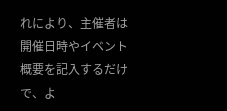れにより、主催者は開催日時やイベント概要を記入するだけで、よ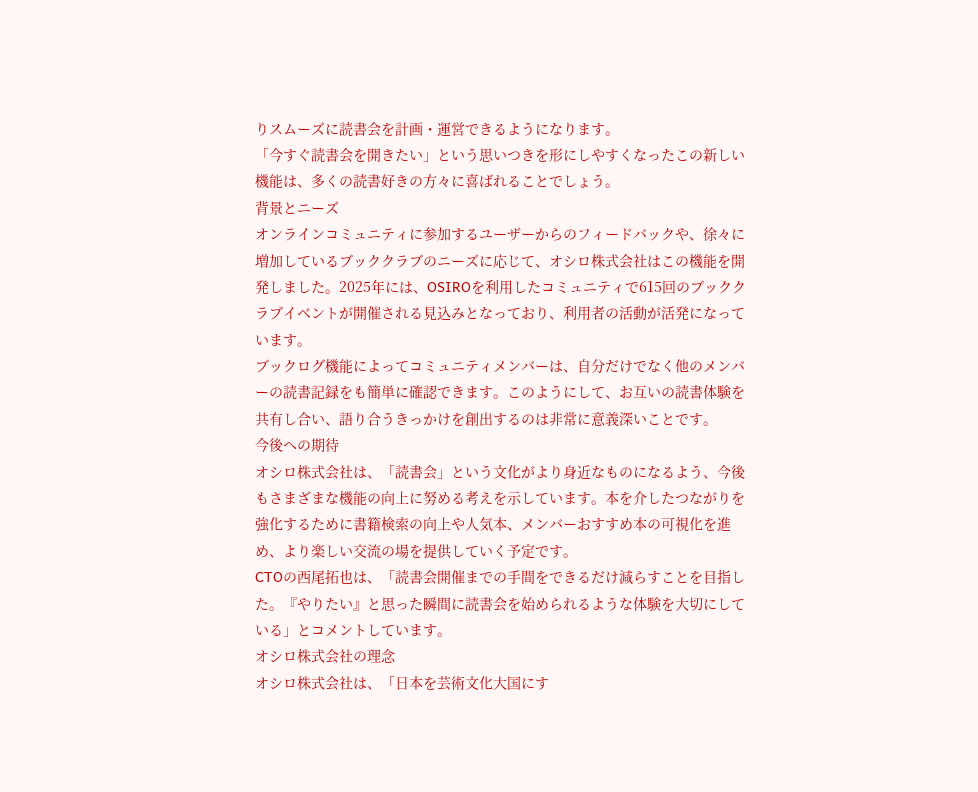りスムーズに読書会を計画・運営できるようになります。
「今すぐ読書会を開きたい」という思いつきを形にしやすくなったこの新しい機能は、多くの読書好きの方々に喜ばれることでしょう。
背景とニーズ
オンラインコミュニティに参加するユーザーからのフィードバックや、徐々に増加しているブッククラブのニーズに応じて、オシロ株式会社はこの機能を開発しました。2025年には、OSIROを利用したコミュニティで615回のブッククラブイベントが開催される見込みとなっており、利用者の活動が活発になっています。
ブックログ機能によってコミュニティメンバーは、自分だけでなく他のメンバーの読書記録をも簡単に確認できます。このようにして、お互いの読書体験を共有し合い、語り合うきっかけを創出するのは非常に意義深いことです。
今後への期待
オシロ株式会社は、「読書会」という文化がより身近なものになるよう、今後もさまざまな機能の向上に努める考えを示しています。本を介したつながりを強化するために書籍検索の向上や人気本、メンバーおすすめ本の可視化を進め、より楽しい交流の場を提供していく予定です。
CTOの西尾拓也は、「読書会開催までの手間をできるだけ減らすことを目指した。『やりたい』と思った瞬間に読書会を始められるような体験を大切にしている」とコメントしています。
オシロ株式会社の理念
オシロ株式会社は、「日本を芸術文化大国にす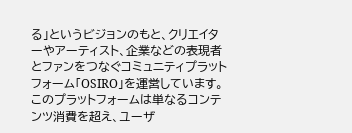る」というビジョンのもと、クリエイターやアーティスト、企業などの表現者とファンをつなぐコミュニティプラットフォーム「OSIRO」を運営しています。このプラットフォームは単なるコンテンツ消費を超え、ユーザ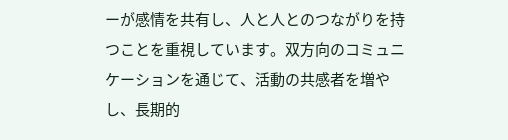ーが感情を共有し、人と人とのつながりを持つことを重視しています。双方向のコミュニケーションを通じて、活動の共感者を増やし、長期的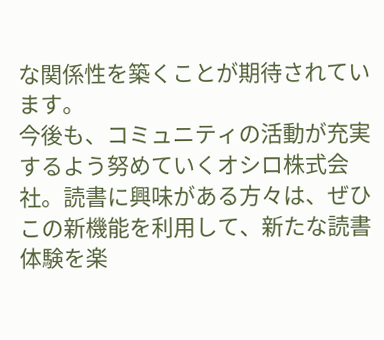な関係性を築くことが期待されています。
今後も、コミュニティの活動が充実するよう努めていくオシロ株式会社。読書に興味がある方々は、ぜひこの新機能を利用して、新たな読書体験を楽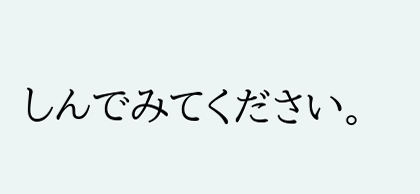しんでみてください。